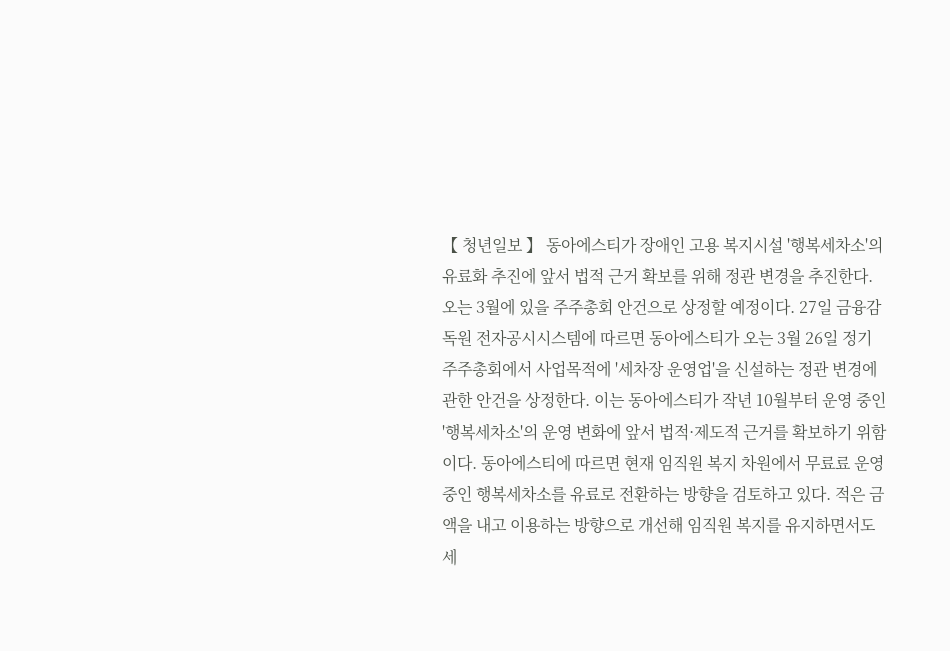【 청년일보 】 동아에스티가 장애인 고용 복지시설 '행복세차소'의 유료화 추진에 앞서 법적 근거 확보를 위해 정관 변경을 추진한다. 오는 3월에 있을 주주총회 안건으로 상정할 예정이다. 27일 금융감독원 전자공시시스템에 따르면 동아에스티가 오는 3월 26일 정기 주주총회에서 사업목적에 '세차장 운영업'을 신설하는 정관 변경에 관한 안건을 상정한다. 이는 동아에스티가 작년 10월부터 운영 중인 '행복세차소'의 운영 변화에 앞서 법적·제도적 근거를 확보하기 위함이다. 동아에스티에 따르면 현재 임직원 복지 차원에서 무료료 운영 중인 행복세차소를 유료로 전환하는 방향을 검토하고 있다. 적은 금액을 내고 이용하는 방향으로 개선해 임직원 복지를 유지하면서도 세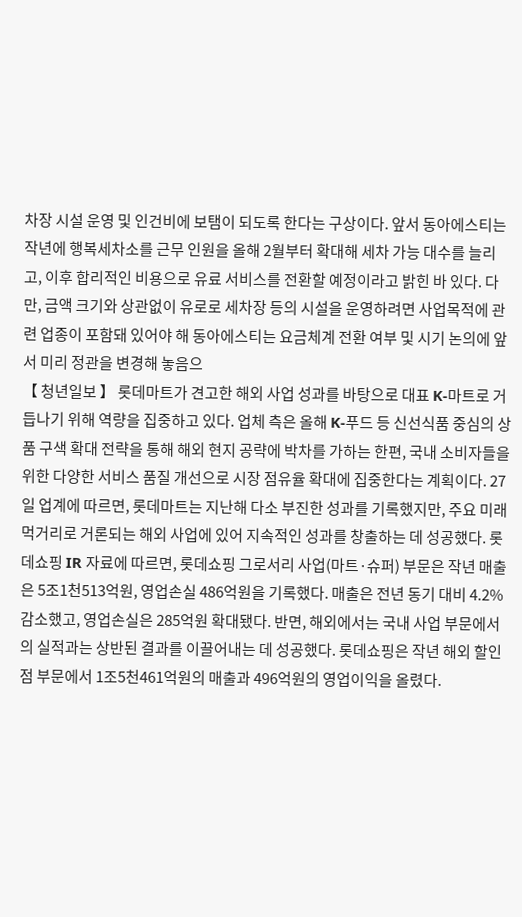차장 시설 운영 및 인건비에 보탬이 되도록 한다는 구상이다. 앞서 동아에스티는 작년에 행복세차소를 근무 인원을 올해 2월부터 확대해 세차 가능 대수를 늘리고, 이후 합리적인 비용으로 유료 서비스를 전환할 예정이라고 밝힌 바 있다. 다만, 금액 크기와 상관없이 유로로 세차장 등의 시설을 운영하려면 사업목적에 관련 업종이 포함돼 있어야 해 동아에스티는 요금체계 전환 여부 및 시기 논의에 앞서 미리 정관을 변경해 놓음으
【 청년일보 】 롯데마트가 견고한 해외 사업 성과를 바탕으로 대표 K-마트로 거듭나기 위해 역량을 집중하고 있다. 업체 측은 올해 K-푸드 등 신선식품 중심의 상품 구색 확대 전략을 통해 해외 현지 공략에 박차를 가하는 한편, 국내 소비자들을 위한 다양한 서비스 품질 개선으로 시장 점유율 확대에 집중한다는 계획이다. 27일 업계에 따르면, 롯데마트는 지난해 다소 부진한 성과를 기록했지만, 주요 미래 먹거리로 거론되는 해외 사업에 있어 지속적인 성과를 창출하는 데 성공했다. 롯데쇼핑 IR 자료에 따르면, 롯데쇼핑 그로서리 사업(마트·슈퍼) 부문은 작년 매출은 5조1천513억원, 영업손실 486억원을 기록했다. 매출은 전년 동기 대비 4.2% 감소했고, 영업손실은 285억원 확대됐다. 반면, 해외에서는 국내 사업 부문에서의 실적과는 상반된 결과를 이끌어내는 데 성공했다. 롯데쇼핑은 작년 해외 할인점 부문에서 1조5천461억원의 매출과 496억원의 영업이익을 올렸다.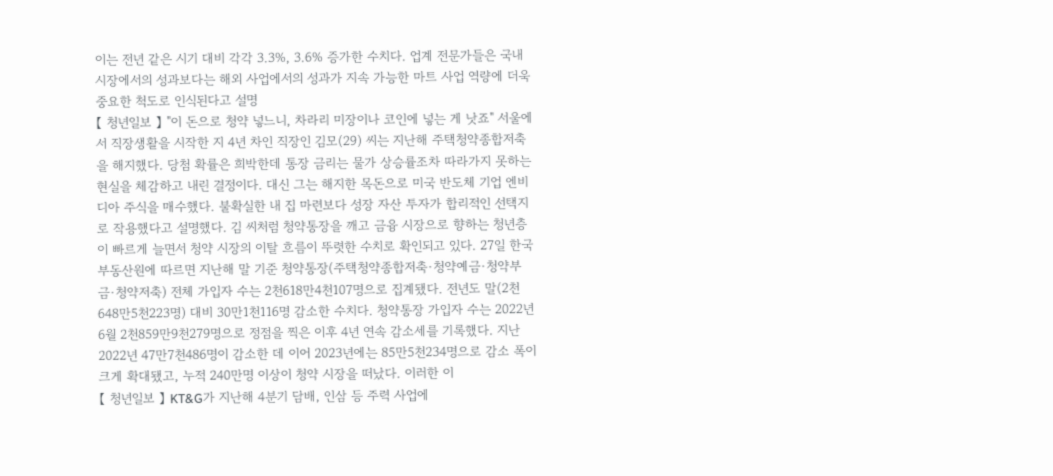이는 전년 같은 시기 대비 각각 3.3%, 3.6% 증가한 수치다. 업계 전문가들은 국내 시장에서의 성과보다는 해외 사업에서의 성과가 지속 가능한 마트 사업 역량에 더욱 중요한 척도로 인식된다고 설명
【 청년일보 】 "이 돈으로 청약 넣느니, 차라리 미장이나 코인에 넣는 게 낫죠" 서울에서 직장생활을 시작한 지 4년 차인 직장인 김모(29) 씨는 지난해 주택청약종합저축을 해지했다. 당첨 확률은 희박한데 통장 금리는 물가 상승률조차 따라가지 못하는 현실을 체감하고 내린 결정이다. 대신 그는 해지한 목돈으로 미국 반도체 기업 엔비디아 주식을 매수했다. 불확실한 내 집 마련보다 성장 자산 투자가 합리적인 선택지로 작용했다고 설명했다. 김 씨처럼 청약통장을 깨고 금융 시장으로 향하는 청년층이 빠르게 늘면서 청약 시장의 이탈 흐름이 뚜렷한 수치로 확인되고 있다. 27일 한국부동산원에 따르면 지난해 말 기준 청약통장(주택청약종합저축·청약예금·청약부금·청약저축) 전체 가입자 수는 2천618만4천107명으로 집계됐다. 전년도 말(2천648만5천223명) 대비 30만1천116명 감소한 수치다. 청약통장 가입자 수는 2022년 6월 2천859만9천279명으로 정점을 찍은 이후 4년 연속 감소세를 기록했다. 지난 2022년 47만7천486명이 감소한 데 이어 2023년에는 85만5천234명으로 감소 폭이 크게 확대됐고, 누적 240만명 이상이 청약 시장을 떠났다. 이러한 이
【 청년일보 】 KT&G가 지난해 4분기 담배, 인삼 등 주력 사업에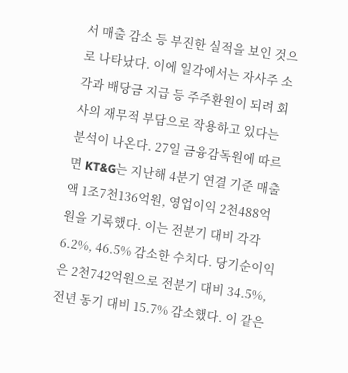서 매출 감소 등 부진한 실적을 보인 것으로 나타났다. 이에 일각에서는 자사주 소각과 배당금 지급 등 주주환원이 되려 회사의 재무적 부담으로 작용하고 있다는 분석이 나온다. 27일 금융감독원에 따르면 KT&G는 지난해 4분기 연결 기준 매출액 1조7천136억원, 영업이익 2천488억원을 기록했다. 이는 전분기 대비 각각 6.2%, 46.5% 감소한 수치다. 당기순이익은 2천742억원으로 전분기 대비 34.5%, 전년 동기 대비 15.7% 감소했다. 이 같은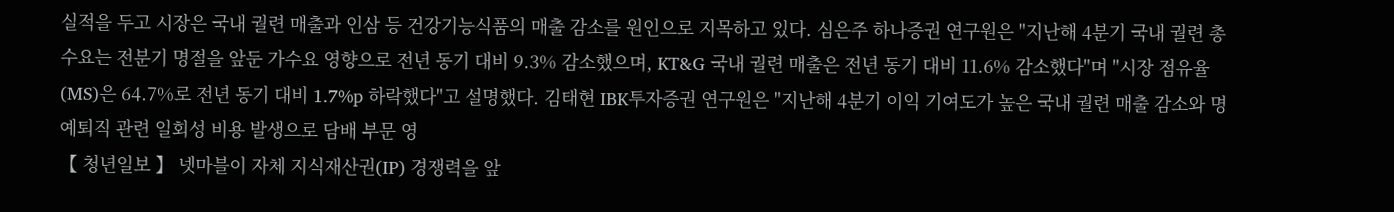실적을 두고 시장은 국내 궐련 매출과 인삼 등 건강기능식품의 매출 감소를 원인으로 지목하고 있다. 심은주 하나증권 연구원은 "지난해 4분기 국내 궐련 총수요는 전분기 명절을 앞둔 가수요 영향으로 전년 동기 대비 9.3% 감소했으며, KT&G 국내 궐련 매출은 전년 동기 대비 11.6% 감소했다"며 "시장 점유율(MS)은 64.7%로 전년 동기 대비 1.7%p 하락했다"고 설명했다. 김태현 IBK투자증권 연구원은 "지난해 4분기 이익 기여도가 높은 국내 궐련 매출 감소와 명예퇴직 관련 일회성 비용 발생으로 담배 부문 영
【 청년일보 】 넷마블이 자체 지식재산권(IP) 경쟁력을 앞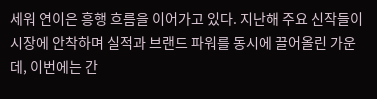세워 연이은 흥행 흐름을 이어가고 있다. 지난해 주요 신작들이 시장에 안착하며 실적과 브랜드 파워를 동시에 끌어올린 가운데, 이번에는 간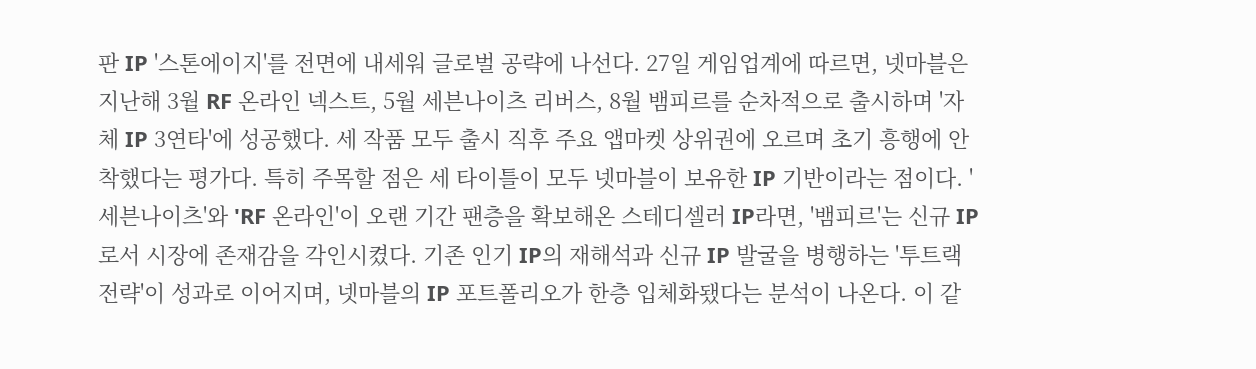판 IP '스톤에이지'를 전면에 내세워 글로벌 공략에 나선다. 27일 게임업계에 따르면, 넷마블은 지난해 3월 RF 온라인 넥스트, 5월 세븐나이츠 리버스, 8월 뱀피르를 순차적으로 출시하며 '자체 IP 3연타'에 성공했다. 세 작품 모두 출시 직후 주요 앱마켓 상위권에 오르며 초기 흥행에 안착했다는 평가다. 특히 주목할 점은 세 타이틀이 모두 넷마블이 보유한 IP 기반이라는 점이다. '세븐나이츠'와 'RF 온라인'이 오랜 기간 팬층을 확보해온 스테디셀러 IP라면, '뱀피르'는 신규 IP로서 시장에 존재감을 각인시켰다. 기존 인기 IP의 재해석과 신규 IP 발굴을 병행하는 '투트랙 전략'이 성과로 이어지며, 넷마블의 IP 포트폴리오가 한층 입체화됐다는 분석이 나온다. 이 같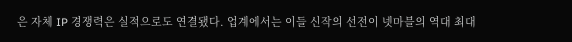은 자체 IP 경쟁력은 실적으로도 연결됐다. 업계에서는 이들 신작의 선전이 넷마블의 역대 최대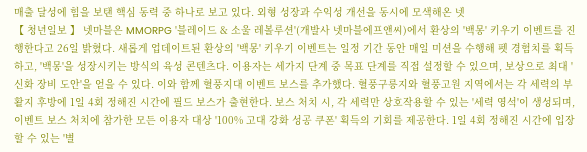매출 달성에 힘을 보탠 핵심 동력 중 하나로 보고 있다. 외형 성장과 수익성 개선을 동시에 모색해온 넷
【 청년일보 】 넷마블은 MMORPG '블레이드 & 소울 레볼루션'(개발사 넷마블에프앤씨)에서 환상의 '백몽' 키우기 이벤트를 진행한다고 26일 밝혔다. 새롭게 업데이트된 환상의 '백몽' 키우기 이벤트는 일정 기간 동안 매일 미션을 수행해 펫 경험치를 획득하고, '백몽'을 성장시키는 방식의 육성 콘텐츠다. 이용자는 세가지 단계 중 목표 단계를 직접 설정할 수 있으며, 보상으로 최대 '신화 장비 도안'을 얻을 수 있다. 이와 함께 혈풍지대 이벤트 보스를 추가했다. 혈풍구릉지와 혈풍고원 지역에서는 각 세력의 부활지 후방에 1일 4회 정해진 시간에 필드 보스가 출현한다. 보스 처치 시, 각 세력만 상호작용할 수 있는 '세력 영석'이 생성되며, 이벤트 보스 처치에 참가한 모든 이용자 대상 '100% 고대 강화 성공 쿠폰' 획득의 기회를 제공한다. 1일 4회 정해진 시간에 입장할 수 있는 '별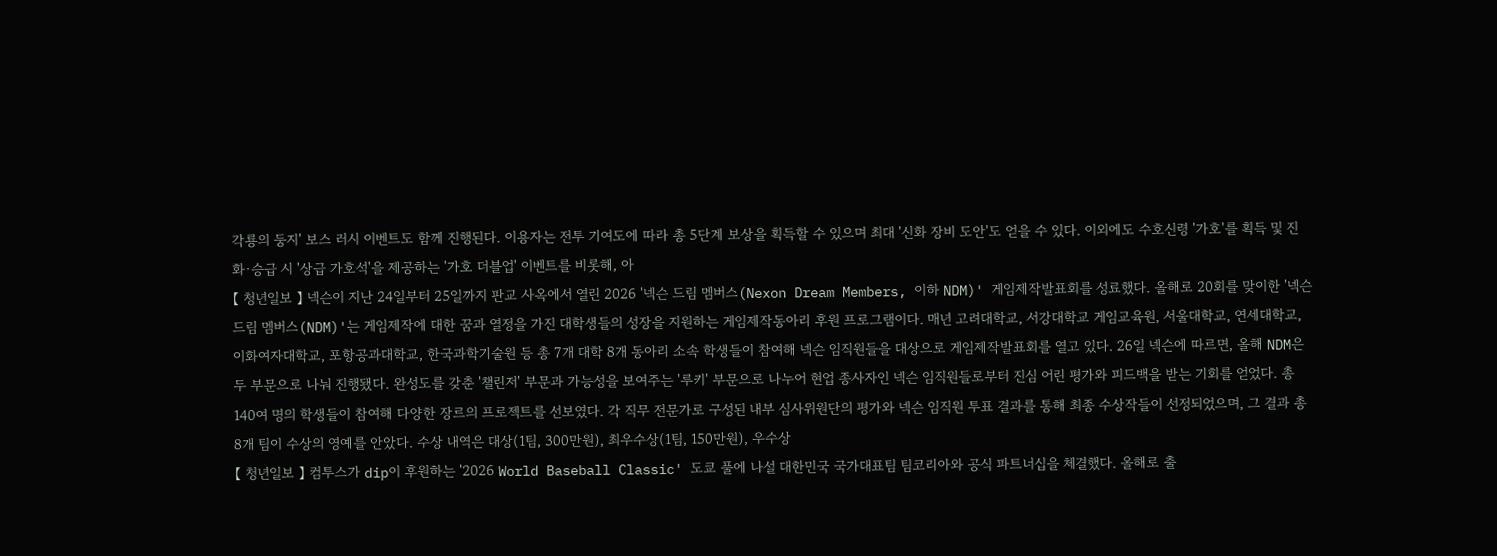각룡의 둥지' 보스 러시 이벤트도 함께 진행된다. 이용자는 전투 기여도에 따라 총 5단계 보상을 획득할 수 있으며 최대 '신화 장비 도안'도 얻을 수 있다. 이외에도 수호신령 '가호'를 획득 및 진화·승급 시 '상급 가호석'을 제공하는 '가호 더블업' 이벤트를 비롯해, 아
【 청년일보 】 넥슨이 지난 24일부터 25일까지 판교 사옥에서 열린 2026 '넥슨 드림 멤버스(Nexon Dream Members, 이하 NDM)' 게임제작발표회를 성료했다. 올해로 20회를 맞이한 '넥슨 드림 멤버스(NDM)'는 게임제작에 대한 꿈과 열정을 가진 대학생들의 성장을 지원하는 게임제작동아리 후원 프로그램이다. 매년 고려대학교, 서강대학교 게임교육원, 서울대학교, 연세대학교, 이화여자대학교, 포항공과대학교, 한국과학기술원 등 총 7개 대학 8개 동아리 소속 학생들이 참여해 넥슨 임직원들을 대상으로 게임제작발표회를 열고 있다. 26일 넥슨에 따르면, 올해 NDM은 두 부문으로 나눠 진행됐다. 완성도를 갖춘 '챌린저' 부문과 가능성을 보여주는 '루키' 부문으로 나누어 현업 종사자인 넥슨 임직원들로부터 진심 어린 평가와 피드백을 받는 기회를 얻었다. 총 140여 명의 학생들이 참여해 다양한 장르의 프로젝트를 선보였다. 각 직무 전문가로 구성된 내부 심사위원단의 평가와 넥슨 임직원 투표 결과를 통해 최종 수상작들이 선정되었으며, 그 결과 총 8개 팀이 수상의 영예를 안았다. 수상 내역은 대상(1팀, 300만원), 최우수상(1팀, 150만원), 우수상
【 청년일보 】 컴투스가 dip이 후원하는 '2026 World Baseball Classic' 도쿄 풀에 나설 대한민국 국가대표팀 팀코리아와 공식 파트너십을 체결했다. 올해로 출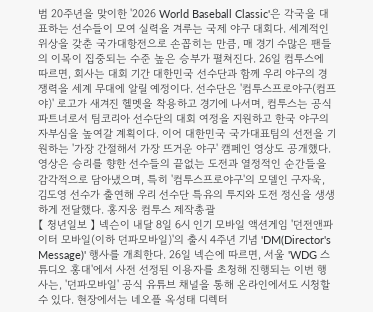범 20주년을 맞이한 '2026 World Baseball Classic'은 각국을 대표하는 선수들이 모여 실력을 겨루는 국제 야구 대회다. 세계적인 위상을 갖춘 국가대항전으로 손꼽히는 만큼, 매 경기 수많은 팬들의 이목이 집중되는 수준 높은 승부가 펼쳐진다. 26일 컴투스에 따르면, 회사는 대회 기간 대한민국 선수단과 함께 우리 야구의 경쟁력을 세계 무대에 알릴 예정이다. 선수단은 '컴투스프로야구(컴프야)' 로고가 새겨진 헬멧을 착용하고 경기에 나서며, 컴투스는 공식 파트너로서 팀코리아 선수단의 대회 여정을 지원하고 한국 야구의 자부심을 높여갈 계획이다. 이어 대한민국 국가대표팀의 선전을 기원하는 '가장 간절해서 가장 뜨거운 야구' 캠페인 영상도 공개했다. 영상은 승리를 향한 선수들의 끝없는 도전과 열정적인 순간들을 감각적으로 담아냈으며, 특히 '컴투스프로야구'의 모델인 구자욱, 김도영 선수가 출연해 우리 선수단 특유의 투지와 도전 정신을 생생하게 전달했다. 홍지웅 컴투스 제작총괄
【 청년일보 】 넥슨이 내달 8일 6시 인기 모바일 액션게임 '던전앤파이터 모바일(이하 던파모바일)'의 출시 4주년 기념 'DM(Director's Message)' 행사를 개최한다. 26일 넥슨에 따르면, 서울 'WDG 스튜디오 홍대'에서 사전 선정된 이용자를 초청해 진행되는 이번 행사는, '던파모바일' 공식 유튜브 채널을 통해 온라인에서도 시청할 수 있다. 현장에서는 네오플 옥성태 디렉터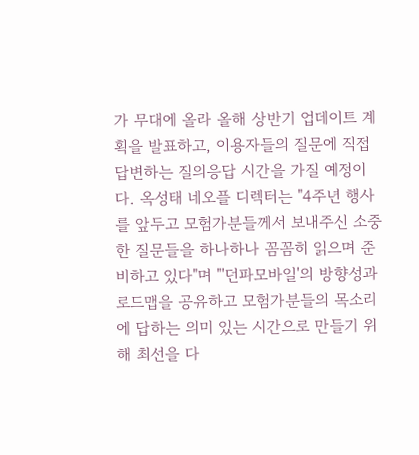가 무대에 올라 올해 상반기 업데이트 계획을 발표하고, 이용자들의 질문에 직접 답변하는 질의응답 시간을 가질 예정이다. 옥성태 네오플 디렉터는 "4주년 행사를 앞두고 모험가분들께서 보내주신 소중한 질문들을 하나하나 꼼꼼히 읽으며 준비하고 있다"며 "'던파모바일'의 방향성과 로드맵을 공유하고 모험가분들의 목소리에 답하는 의미 있는 시간으로 만들기 위해 최선을 다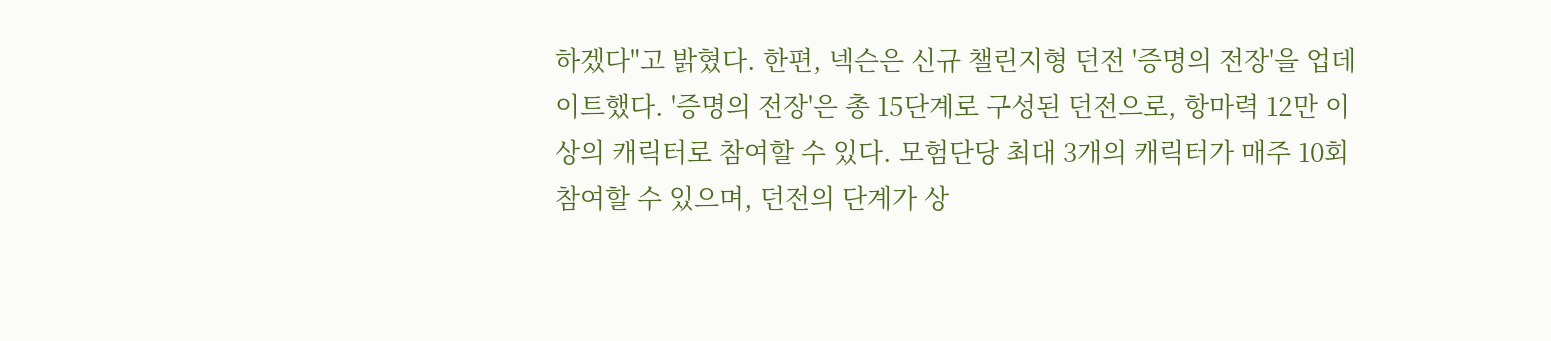하겠다"고 밝혔다. 한편, 넥슨은 신규 챌린지형 던전 '증명의 전장'을 업데이트했다. '증명의 전장'은 총 15단계로 구성된 던전으로, 항마력 12만 이상의 캐릭터로 참여할 수 있다. 모험단당 최대 3개의 캐릭터가 매주 10회 참여할 수 있으며, 던전의 단계가 상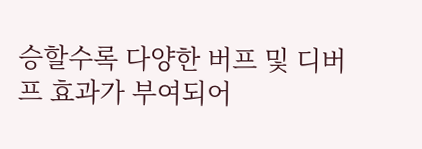승할수록 다양한 버프 및 디버프 효과가 부여되어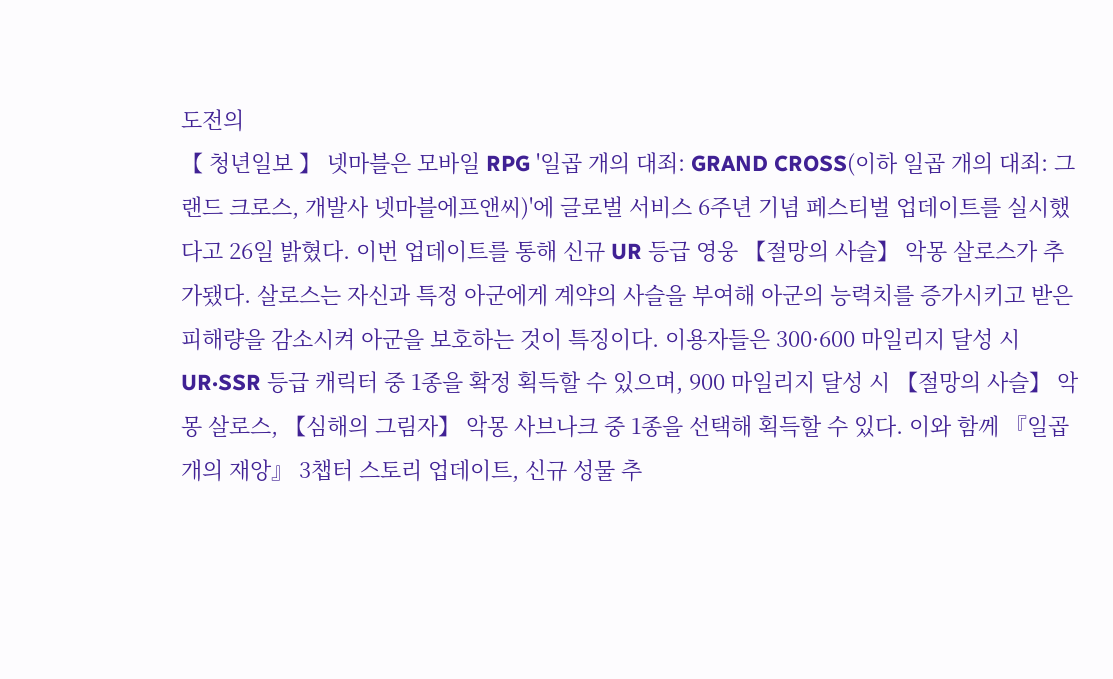도전의
【 청년일보 】 넷마블은 모바일 RPG '일곱 개의 대죄: GRAND CROSS(이하 일곱 개의 대죄: 그랜드 크로스, 개발사 넷마블에프앤씨)'에 글로벌 서비스 6주년 기념 페스티벌 업데이트를 실시했다고 26일 밝혔다. 이번 업데이트를 통해 신규 UR 등급 영웅 【절망의 사슬】 악몽 살로스가 추가됐다. 살로스는 자신과 특정 아군에게 계약의 사슬을 부여해 아군의 능력치를 증가시키고 받은 피해량을 감소시켜 아군을 보호하는 것이 특징이다. 이용자들은 300·600 마일리지 달성 시 UR·SSR 등급 캐릭터 중 1종을 확정 획득할 수 있으며, 900 마일리지 달성 시 【절망의 사슬】 악몽 살로스, 【심해의 그림자】 악몽 사브나크 중 1종을 선택해 획득할 수 있다. 이와 함께 『일곱 개의 재앙』 3챕터 스토리 업데이트, 신규 성물 추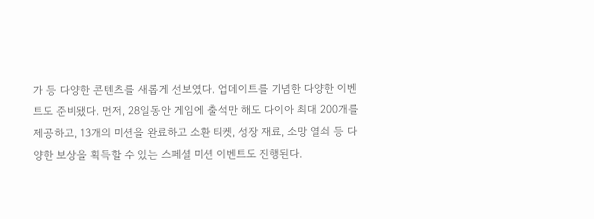가 등 다양한 콘텐츠를 새롭게 선보였다. 업데이트를 기념한 다양한 이벤트도 준비됐다. 먼저, 28일동안 게임에 출석만 해도 다이아 최대 200개를 제공하고, 13개의 미션을 완료하고 소환 티켓, 성장 재료, 소망 열쇠 등 다양한 보상을 획득할 수 있는 스페셜 미션 이벤트도 진행된다.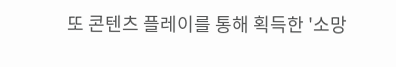또 콘텐츠 플레이를 통해 획득한 '소망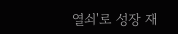열쇠'로 성장 재